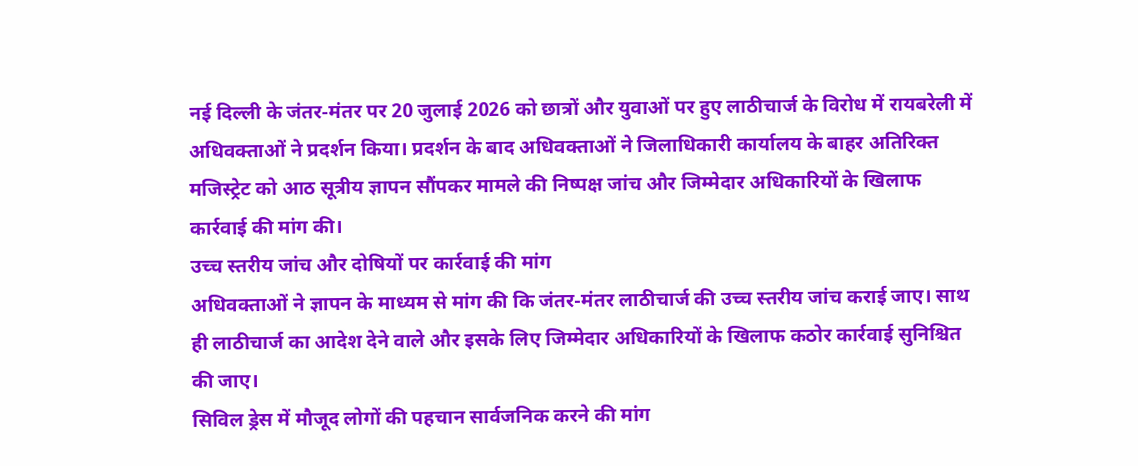नई दिल्ली के जंतर-मंतर पर 20 जुलाई 2026 को छात्रों और युवाओं पर हुए लाठीचार्ज के विरोध में रायबरेली में अधिवक्ताओं ने प्रदर्शन किया। प्रदर्शन के बाद अधिवक्ताओं ने जिलाधिकारी कार्यालय के बाहर अतिरिक्त मजिस्ट्रेट को आठ सूत्रीय ज्ञापन सौंपकर मामले की निष्पक्ष जांच और जिम्मेदार अधिकारियों के खिलाफ कार्रवाई की मांग की।
उच्च स्तरीय जांच और दोषियों पर कार्रवाई की मांग
अधिवक्ताओं ने ज्ञापन के माध्यम से मांग की कि जंतर-मंतर लाठीचार्ज की उच्च स्तरीय जांच कराई जाए। साथ ही लाठीचार्ज का आदेश देने वाले और इसके लिए जिम्मेदार अधिकारियों के खिलाफ कठोर कार्रवाई सुनिश्चित की जाए।
सिविल ड्रेस में मौजूद लोगों की पहचान सार्वजनिक करने की मांग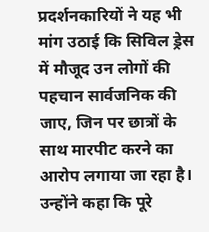प्रदर्शनकारियों ने यह भी मांग उठाई कि सिविल ड्रेस में मौजूद उन लोगों की पहचान सार्वजनिक की जाए, जिन पर छात्रों के साथ मारपीट करने का आरोप लगाया जा रहा है। उन्होंने कहा कि पूरे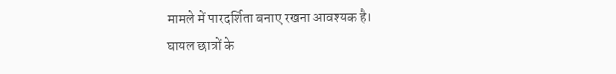मामले में पारदर्शिता बनाए रखना आवश्यक है।
घायल छात्रों के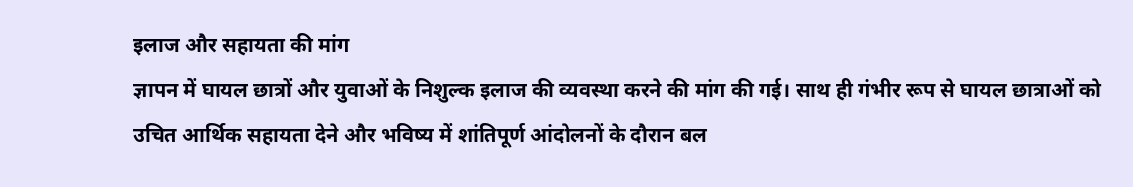इलाज और सहायता की मांग
ज्ञापन में घायल छात्रों और युवाओं के निशुल्क इलाज की व्यवस्था करने की मांग की गई। साथ ही गंभीर रूप से घायल छात्राओं को उचित आर्थिक सहायता देने और भविष्य में शांतिपूर्ण आंदोलनों के दौरान बल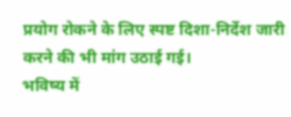प्रयोग रोकने के लिए स्पष्ट दिशा-निर्देश जारी करने की भी मांग उठाई गई।
भविष्य में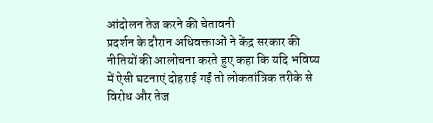आंदोलन तेज करने की चेतावनी
प्रदर्शन के दौरान अधिवक्ताओं ने केंद्र सरकार की नीतियों की आलोचना करते हुए कहा कि यदि भविष्य में ऐसी घटनाएं दोहराई गईं तो लोकतांत्रिक तरीके से विरोध और तेज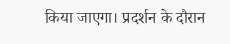किया जाएगा। प्रदर्शन के दौरान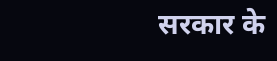सरकार के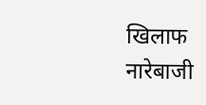खिलाफ नारेबाजी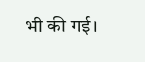भी की गई।